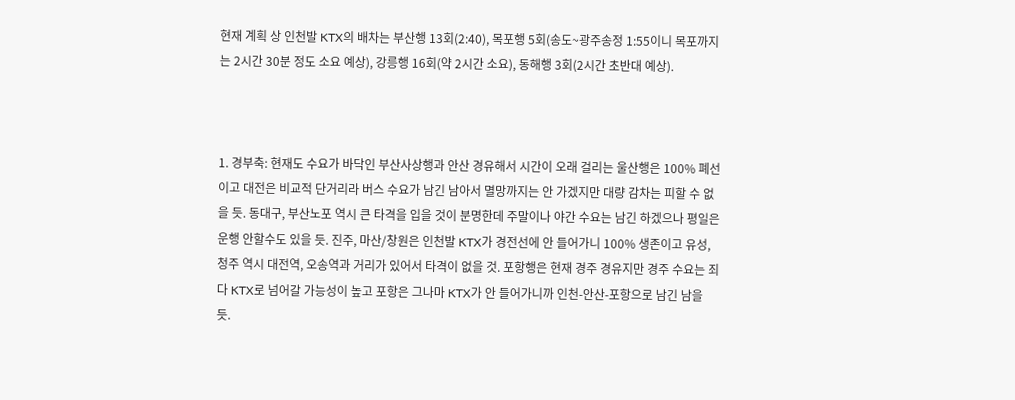현재 계획 상 인천발 KTX의 배차는 부산행 13회(2:40), 목포행 5회(송도~광주송정 1:55이니 목포까지는 2시간 30분 정도 소요 예상), 강릉행 16회(약 2시간 소요), 동해행 3회(2시간 초반대 예상).



1. 경부축: 현재도 수요가 바닥인 부산사상행과 안산 경유해서 시간이 오래 걸리는 울산행은 100% 폐선이고 대전은 비교적 단거리라 버스 수요가 남긴 남아서 멸망까지는 안 가겠지만 대량 감차는 피할 수 없을 듯. 동대구, 부산노포 역시 큰 타격을 입을 것이 분명한데 주말이나 야간 수요는 남긴 하겠으나 평일은 운행 안할수도 있을 듯. 진주, 마산/창원은 인천발 KTX가 경전선에 안 들어가니 100% 생존이고 유성, 청주 역시 대전역, 오송역과 거리가 있어서 타격이 없을 것. 포항행은 현재 경주 경유지만 경주 수요는 죄다 KTX로 넘어갈 가능성이 높고 포항은 그나마 KTX가 안 들어가니까 인천-안산-포항으로 남긴 남을 듯.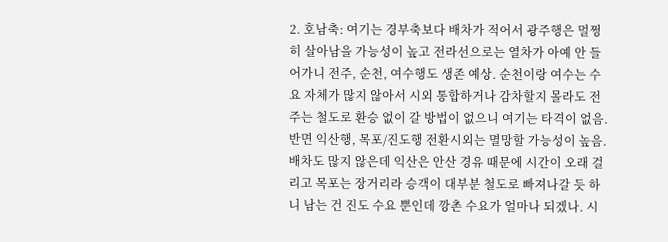2. 호남축: 여기는 경부축보다 배차가 적어서 광주행은 멀쩡히 살아남을 가능성이 높고 전라선으로는 열차가 아예 안 들어가니 전주, 순천, 여수행도 생존 예상. 순천이랑 여수는 수요 자체가 많지 않아서 시외 통합하거나 감차할지 몰라도 전주는 철도로 환승 없이 갈 방법이 없으니 여기는 타격이 없음. 반면 익산행, 목포/진도행 전환시외는 멸망할 가능성이 높음. 배차도 많지 않은데 익산은 안산 경유 때문에 시간이 오래 걸리고 목포는 장거리라 승객이 대부분 철도로 빠져나갈 듯 하니 남는 건 진도 수요 뿐인데 깡촌 수요가 얼마나 되겠나. 시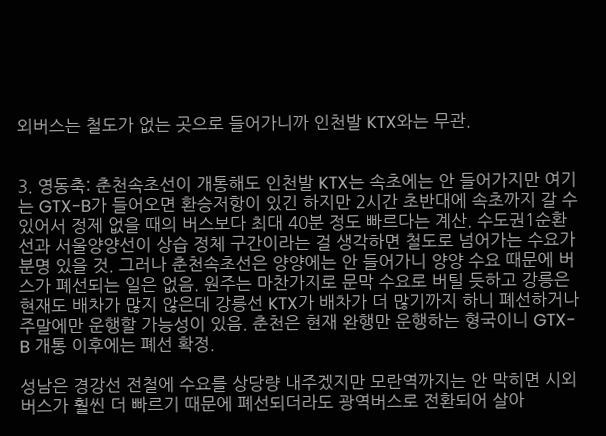외버스는 철도가 없는 곳으로 들어가니까 인천발 KTX와는 무관.


3. 영동축: 춘천속초선이 개통해도 인천발 KTX는 속초에는 안 들어가지만 여기는 GTX-B가 들어오면 환승저항이 있긴 하지만 2시간 초반대에 속초까지 갈 수 있어서 정제 없을 때의 버스보다 최대 40분 정도 빠르다는 계산. 수도권1순환선과 서울양양선이 상습 정체 구간이라는 걸 생각하면 철도로 넘어가는 수요가 분명 있을 것. 그러나 춘천속초선은 양양에는 안 들어가니 양양 수요 때문에 버스가 폐선되는 일은 없음. 원주는 마찬가지로 문막 수요로 버틸 듯하고 강릉은 현재도 배차가 많지 않은데 강릉선 KTX가 배차가 더 많기까지 하니 폐선하거나 주말에만 운행할 가능성이 있음. 춘천은 현재 완행만 운행하는 형국이니 GTX-B 개통 이후에는 폐선 확정.

성남은 경강선 전철에 수요를 상당량 내주겠지만 모란역까지는 안 막히면 시외버스가 훨씬 더 빠르기 때문에 폐선되더라도 광역버스로 전환되어 살아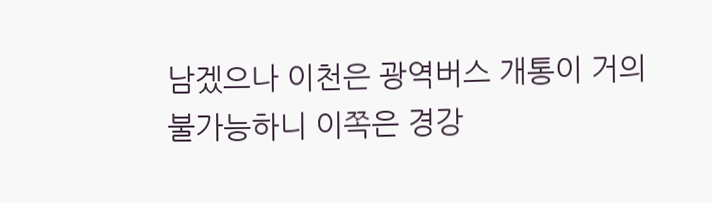남겠으나 이천은 광역버스 개통이 거의 불가능하니 이쪽은 경강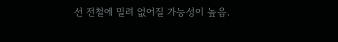선 전철에 밀려 없어질 가능성이 높음.